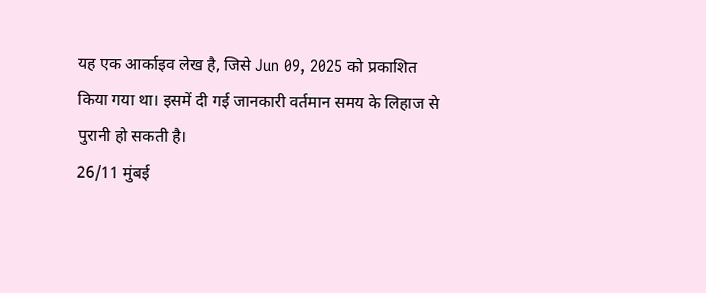यह एक आर्काइव लेख है, जिसे Jun 09, 2025 को प्रकाशित किया गया था। इसमें दी गई जानकारी वर्तमान समय के लिहाज से पुरानी हो सकती है।
26/11 मुंबई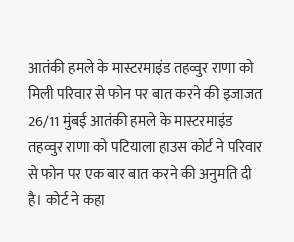आतंकी हमले के मास्टरमाइंड तहव्वुर राणा को मिली परिवार से फोन पर बात करने की इजाजत
26/11 मुंबई आतंकी हमले के मास्टरमाइंड तहव्वुर राणा को पटियाला हाउस कोर्ट ने परिवार से फोन पर एक बार बात करने की अनुमति दी है। कोर्ट ने कहा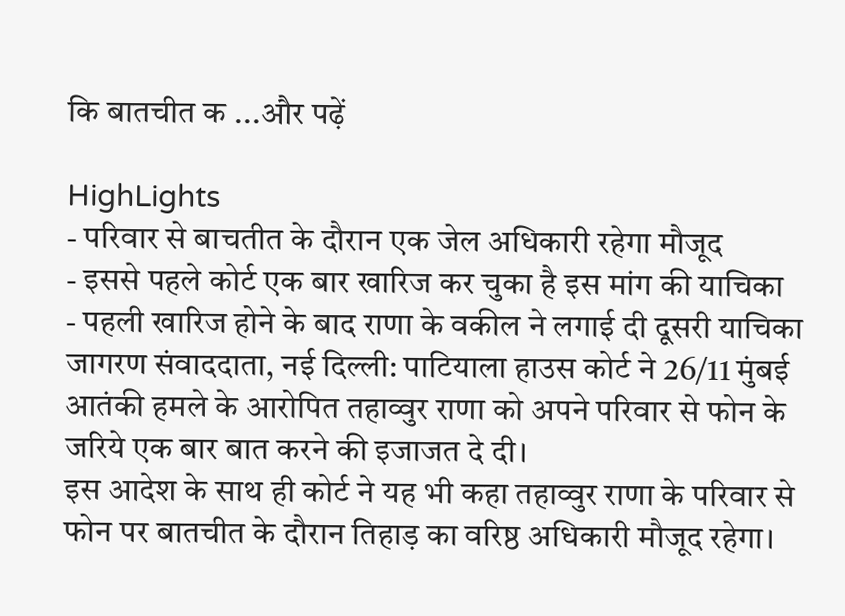कि बातचीत क ...और पढ़ें

HighLights
- परिवार से बाचतीत के दौरान एक जेल अधिकारी रहेगा मौजूद
- इससे पहले कोर्ट एक बार खारिज कर चुका है इस मांग की याचिका
- पहली खारिज होने के बाद राणा के वकील ने लगाई दी दूसरी याचिका
जागरण संवाददाता, नई दिल्ली: पाटियाला हाउस कोर्ट ने 26/11 मुंबई आतंकी हमले के आरोपित तहाव्वुर राणा को अपने परिवार से फोन के जरिये एक बार बात करने की इजाजत दे दी।
इस आदेश के साथ ही कोर्ट ने यह भी कहा तहाव्वुर राणा के परिवार से फोन पर बातचीत के दौरान तिहाड़ का वरिष्ठ अधिकारी मौजूद रहेगा।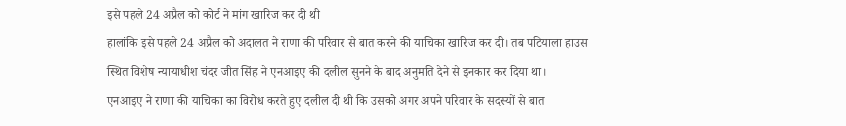इसे पहले 24 अप्रैल को कोर्ट ने मांग खारिज कर दी थी
हालांकि इसे पहले 24 अप्रैल को अदालत ने राणा की परिवार से बात करने की याचिका खारिज कर दी। तब पटियाला हाउस स्थित विशेष न्यायाधीश चंदर जीत सिंह ने एनआइए की दलील सुनने के बाद अनुमति देने से इनकार कर दिया था।
एनआइए ने राणा की याचिका का विरोध करते हुए दलील दी थी कि उसको अगर अपने परिवार के सदस्यों से बात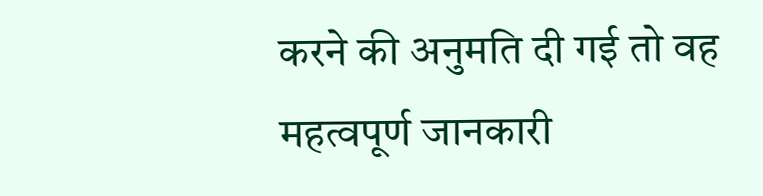करने की अनुमति दी गई तो वह महत्वपूर्ण जानकारी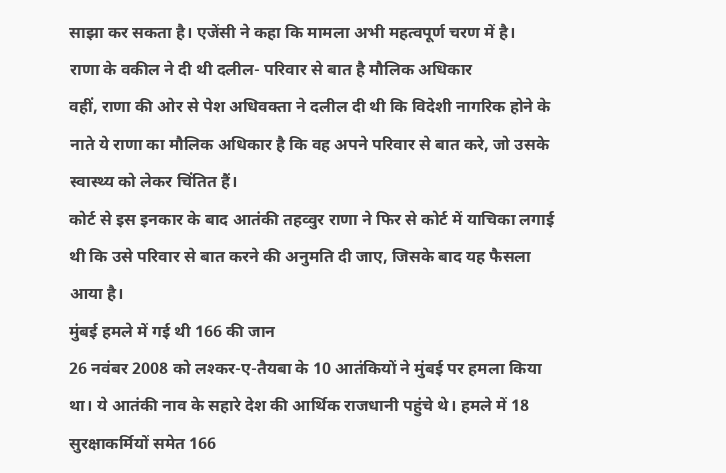साझा कर सकता है। एजेंसी ने कहा कि मामला अभी महत्वपूर्ण चरण में है।
राणा के वकील ने दी थी दलील- परिवार से बात है मौलिक अधिकार
वहीं, राणा की ओर से पेश अधिवक्ता ने दलील दी थी कि विदेशी नागरिक होने के नाते ये राणा का मौलिक अधिकार है कि वह अपने परिवार से बात करे, जो उसके स्वास्थ्य को लेकर चिंतित हैं।
कोर्ट से इस इनकार के बाद आतंकी तहव्वुर राणा ने फिर से कोर्ट में याचिका लगाई थी कि उसे परिवार से बात करने की अनुमति दी जाए, जिसके बाद यह फैसला आया है।
मुंबई हमले में गई थी 166 की जान
26 नवंबर 2008 को लश्कर-ए-तैयबा के 10 आतंकियों ने मुंबई पर हमला किया था। ये आतंकी नाव के सहारे देश की आर्थिक राजधानी पहुंचे थे। हमले में 18 सुरक्षाकर्मियों समेत 166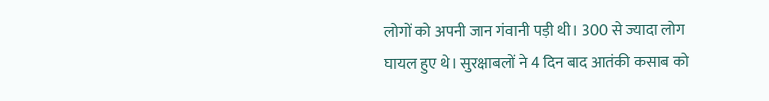लोगों को अपनी जान गंवानी पड़ी थी। 300 से ज्यादा लोग घायल हुए थे। सुरक्षाबलों ने 4 दिन बाद आतंकी कसाब को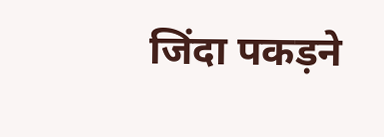जिंदा पकड़ने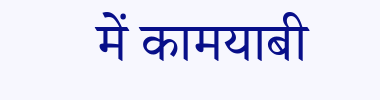में कामयाबी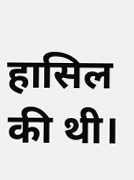हासिल की थी।